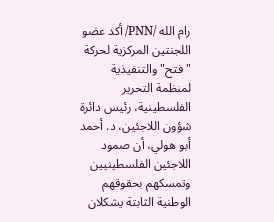رام الله /PNN/ أكد عضو اللجنتين المركزية لحركة "فتح" والتنفيذية لمنظمة التحرير الفلسطينية، رئيس دائرة شؤون اللاجئين، د. أحمد أبو هولي، أن صمود اللاجئين الفلسطينيين وتمسكهم بحقوقهم الوطنية الثابتة يشكلان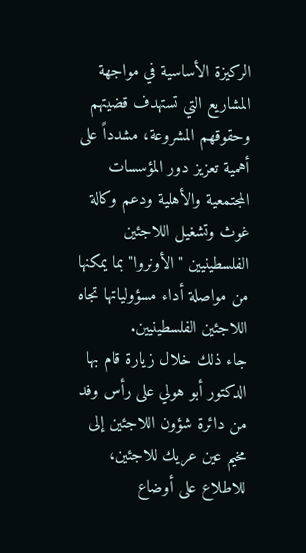الركيزة الأساسية في مواجهة المشاريع التي تستهدف قضيتهم وحقوقهم المشروعة، مشدداً على أهمية تعزيز دور المؤسسات المجتمعية والأهلية ودعم وكالة غوث وتشغيل اللاجئين الفلسطينيين "الأونروا" بما يمكنها من مواصلة أداء مسؤولياتها تجاه اللاجئين الفلسطينيين.
جاء ذلك خلال زيارة قام بها الدكتور أبو هولي على رأس وفد من دائرة شؤون اللاجئين إلى مخيم عين عريك للاجئين، للاطلاع على أوضاع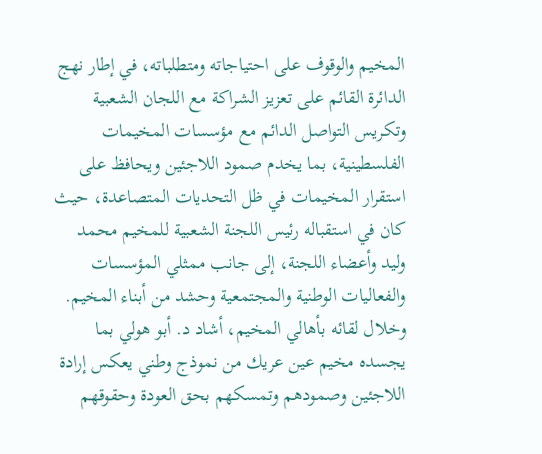المخيم والوقوف على احتياجاته ومتطلباته، في إطار نهج الدائرة القائم على تعزيز الشراكة مع اللجان الشعبية وتكريس التواصل الدائم مع مؤسسات المخيمات الفلسطينية، بما يخدم صمود اللاجئين ويحافظ على استقرار المخيمات في ظل التحديات المتصاعدة، حيث كان في استقباله رئيس اللجنة الشعبية للمخيم محمد وليد وأعضاء اللجنة، إلى جانب ممثلي المؤسسات والفعاليات الوطنية والمجتمعية وحشد من أبناء المخيم.
وخلال لقائه بأهالي المخيم، أشاد د. أبو هولي بما يجسده مخيم عين عريك من نموذج وطني يعكس إرادة اللاجئين وصمودهم وتمسكهم بحق العودة وحقوقهم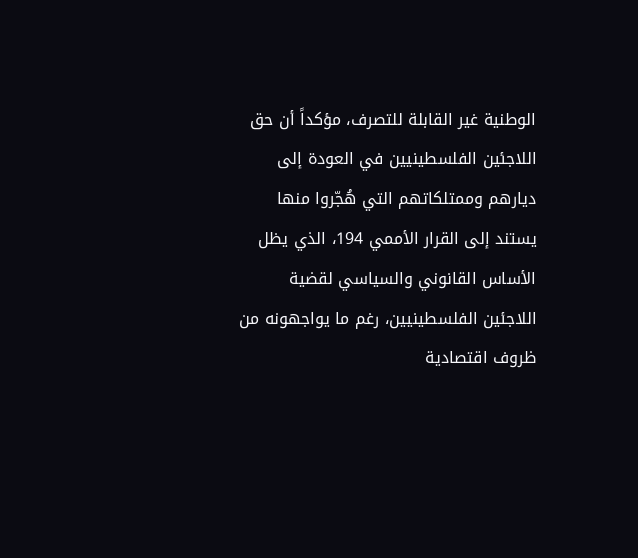الوطنية غير القابلة للتصرف، مؤكداً أن حق اللاجئين الفلسطينيين في العودة إلى ديارهم وممتلكاتهم التي هُجّروا منها يستند إلى القرار الأممي 194، الذي يظل الأساس القانوني والسياسي لقضية اللاجئين الفلسطينيين، رغم ما يواجهونه من ظروف اقتصادية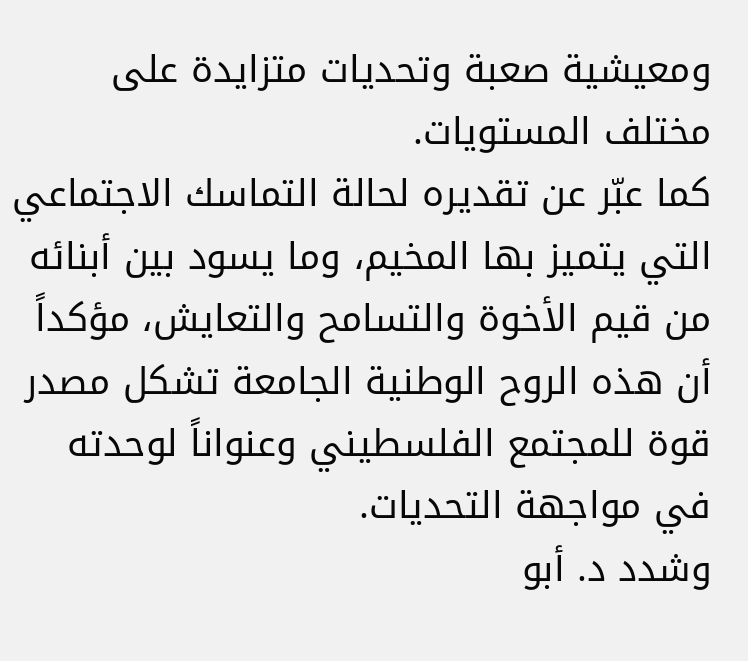ومعيشية صعبة وتحديات متزايدة على مختلف المستويات.
كما عبّر عن تقديره لحالة التماسك الاجتماعي التي يتميز بها المخيم، وما يسود بين أبنائه من قيم الأخوة والتسامح والتعايش، مؤكداً أن هذه الروح الوطنية الجامعة تشكل مصدر قوة للمجتمع الفلسطيني وعنواناً لوحدته في مواجهة التحديات.
وشدد د. أبو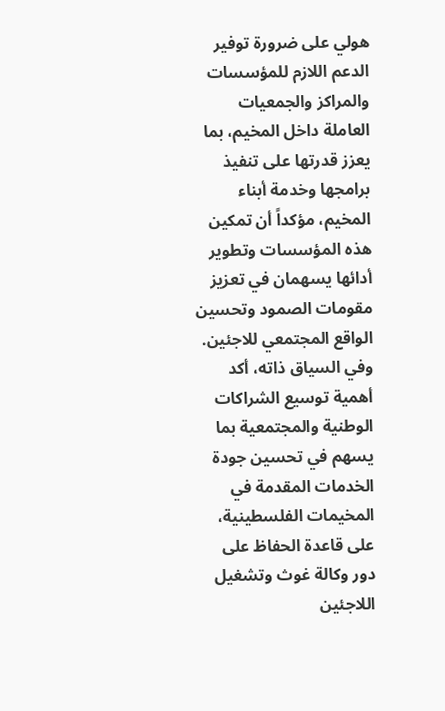هولي على ضرورة توفير الدعم اللازم للمؤسسات والمراكز والجمعيات العاملة داخل المخيم، بما يعزز قدرتها على تنفيذ برامجها وخدمة أبناء المخيم، مؤكداً أن تمكين هذه المؤسسات وتطوير أدائها يسهمان في تعزيز مقومات الصمود وتحسين الواقع المجتمعي للاجئين.
وفي السياق ذاته، أكد أهمية توسيع الشراكات الوطنية والمجتمعية بما يسهم في تحسين جودة الخدمات المقدمة في المخيمات الفلسطينية، على قاعدة الحفاظ على دور وكالة غوث وتشغيل اللاجئين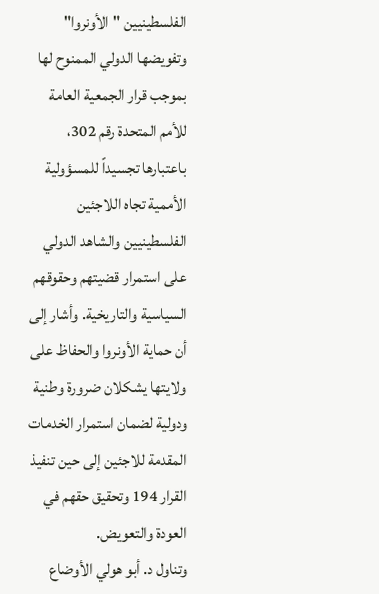الفلسطينيين "الأونروا" وتفويضها الدولي الممنوح لها بموجب قرار الجمعية العامة للأمم المتحدة رقم 302، باعتبارها تجسيداً للمسؤولية الأممية تجاه اللاجئين الفلسطينيين والشاهد الدولي على استمرار قضيتهم وحقوقهم السياسية والتاريخية. وأشار إلى أن حماية الأونروا والحفاظ على ولايتها يشكلان ضرورة وطنية ودولية لضمان استمرار الخدمات المقدمة للاجئين إلى حين تنفيذ القرار 194 وتحقيق حقهم في العودة والتعويض.
وتناول د. أبو هولي الأوضاع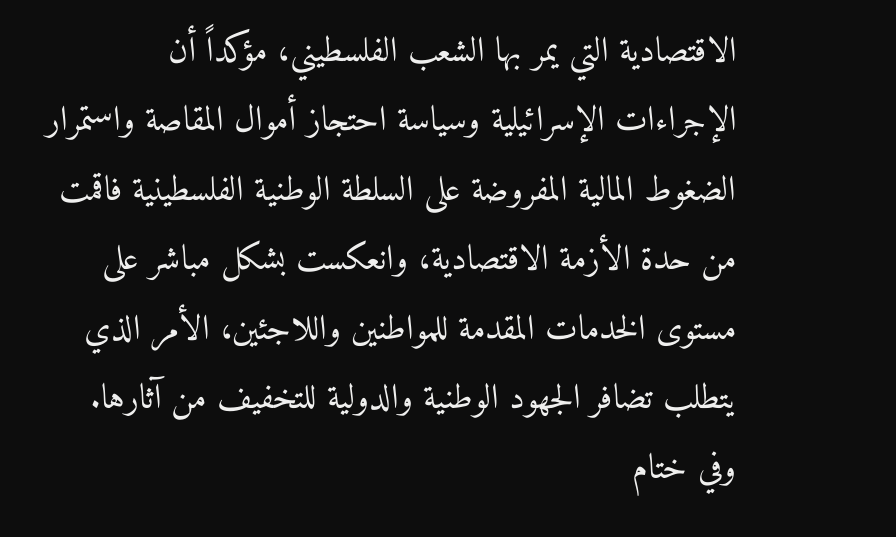الاقتصادية التي يمر بها الشعب الفلسطيني، مؤكداً أن الإجراءات الإسرائيلية وسياسة احتجاز أموال المقاصة واستمرار الضغوط المالية المفروضة على السلطة الوطنية الفلسطينية فاقمت من حدة الأزمة الاقتصادية، وانعكست بشكل مباشر على مستوى الخدمات المقدمة للمواطنين واللاجئين، الأمر الذي يتطلب تضافر الجهود الوطنية والدولية للتخفيف من آثارها.
وفي ختام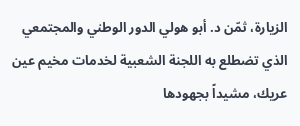الزيارة، ثمّن د. أبو هولي الدور الوطني والمجتمعي الذي تضطلع به اللجنة الشعبية لخدمات مخيم عين عريك، مشيداً بجهودها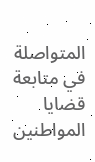المتواصلة في متابعة قضايا المواطنين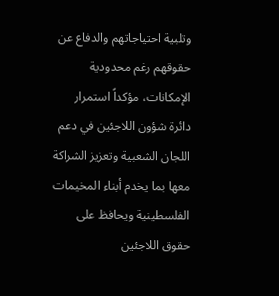وتلبية احتياجاتهم والدفاع عن حقوقهم رغم محدودية الإمكانات، مؤكداً استمرار دائرة شؤون اللاجئين في دعم اللجان الشعبية وتعزيز الشراكة معها بما يخدم أبناء المخيمات الفلسطينية ويحافظ على حقوق اللاجئين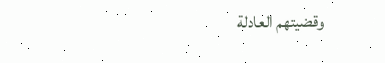وقضيتهم العادلة